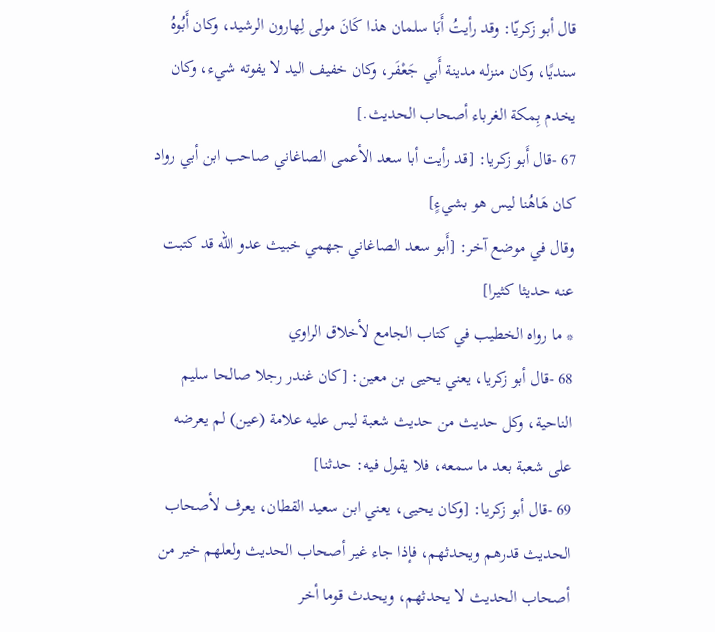قال أبو زكريّا: وقد رأيتُ أَبَا سلمان هذا كَانَ مولى لِهارون الرشيد، وكان أَبُوهُ سنديًا، وكان منزله مدينة أَبي جَعْفَر، وكان خفيف اليد لا يفوته شيء، وكان يخدم بِمكة الغرباء أصحاب الحديث.]
67 -قال أَبو زكريا: [قد رأيت أبا سعد الأعمى الصاغاني صاحب ابن أبي رواد كان هَاهُنا ليس هو بشيءٍ]
وقال في موضع آخر: [أَبو سعد الصاغاني جهمي خبيث عدو الله قد كتبت عنه حديثا كثيرا]
* ما رواه الخطيب في كتاب الجامع لأخلاق الراوي
68 -قال أبو زكريا، يعني يحيى بن معين: [كان غندر رجلا صالحا سليم الناحية، وكل حديث من حديث شعبة ليس عليه علامة (عين) لم يعرضه على شعبة بعد ما سمعه، فلا يقول فيه: حدثنا]
69 -قال أبو زكريا: [وكان يحيى، يعني ابن سعيد القطان، يعرف لأصحاب الحديث قدرهم ويحدثهم، فإذا جاء غير أصحاب الحديث ولعلهم خير من أصحاب الحديث لا يحدثهم، ويحدث قوما أخر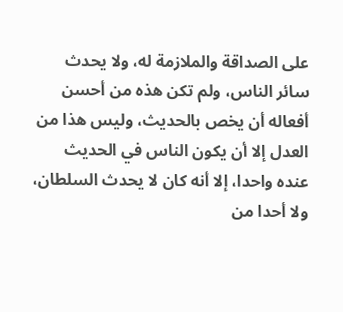على الصداقة والملازمة له، ولا يحدث سائر الناس، ولم تكن هذه من أحسن أفعاله أن يخص بالحديث، وليس هذا من العدل إلا أن يكون الناس في الحديث عنده واحدا، إلا أنه كان لا يحدث السلطان، ولا أحدا من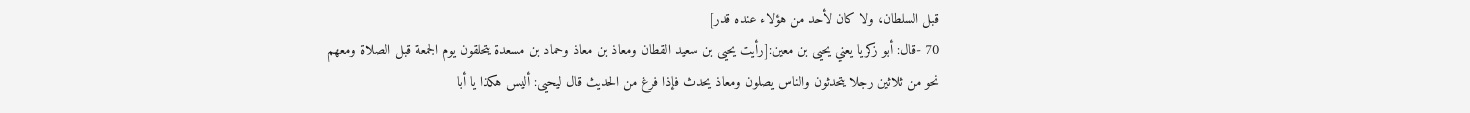قبل السلطان، ولا كان لأحد من هؤلاء عنده قدر]
70 -قال: أبو زكريا يعني يحيى بن معين:[رأيت يحيى بن سعيد القطان ومعاذ بن معاذ وحماد بن مسعدة يتحلقون يوم الجمعة قبل الصلاة ومعهم نحو من ثلاثين رجلا يتحدثون والناس يصلون ومعاذ يحدث فإذا فرغ من الحديث قال ليحيى: أليس هكذا يا أبا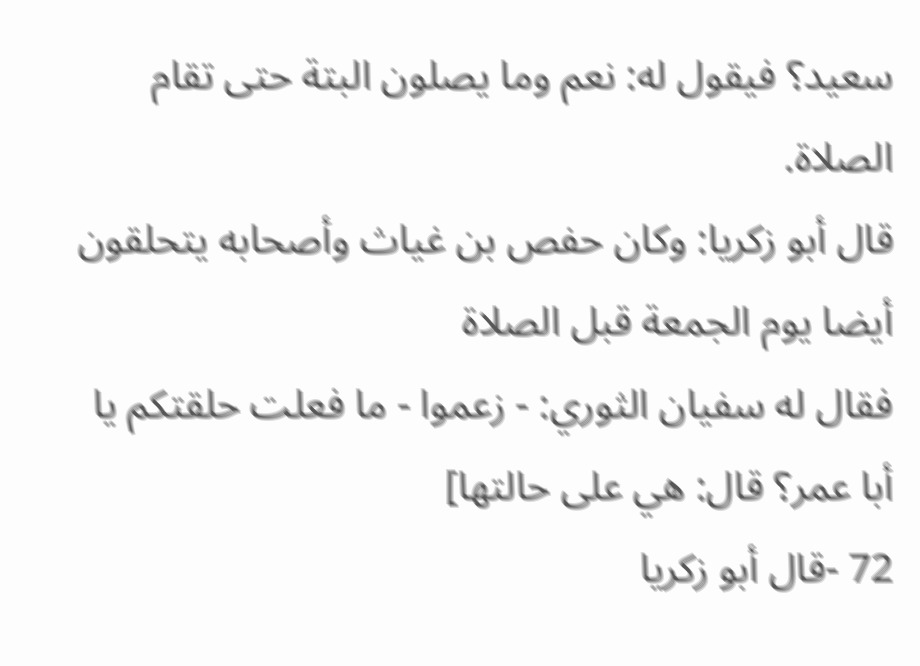سعيد؟ فيقول له: نعم وما يصلون البتة حتى تقام الصلاة.
قال أبو زكريا: وكان حفص بن غياث وأصحابه يتحلقون أيضا يوم الجمعة قبل الصلاة
فقال له سفيان الثوري: - زعموا - ما فعلت حلقتكم يا أبا عمر؟ قال: هي على حالتها]
72 -قال أبو زكريا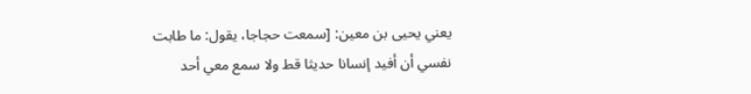يعني يحيى بن معين: [سمعت حجاجا، يقول: ما طابت نفسي أن أفيد إنسانا حديثا قط ولا سمع معي أحد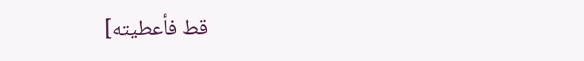قط فأعطيته]